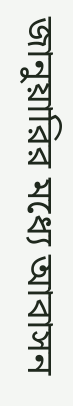জানুয়ারির মধ্যে আবাসন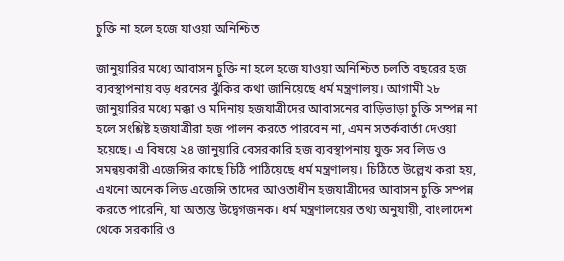চুক্তি না হলে হজে যাওয়া অনিশ্চিত

জানুয়ারির মধ্যে আবাসন চুক্তি না হলে হজে যাওয়া অনিশ্চিত চলতি বছরের হজ ব্যবস্থাপনায় বড় ধরনের ঝুঁকির কথা জানিয়েছে ধর্ম মন্ত্রণালয়। আগামী ২৮ জানুয়ারির মধ্যে মক্কা ও মদিনায় হজযাত্রীদের আবাসনের বাড়িভাড়া চুক্তি সম্পন্ন না হলে সংশ্লিষ্ট হজযাত্রীরা হজ পালন করতে পারবেন না, এমন সতর্কবার্তা দেওয়া হয়েছে। এ বিষয়ে ২৪ জানুয়ারি বেসরকারি হজ ব্যবস্থাপনায় যুক্ত সব লিড ও সমন্বয়কারী এজেন্সির কাছে চিঠি পাঠিয়েছে ধর্ম মন্ত্রণালয়। চিঠিতে উল্লেখ করা হয়, এখনো অনেক লিড এজেন্সি তাদের আওতাধীন হজযাত্রীদের আবাসন চুক্তি সম্পন্ন করতে পারেনি, যা অত্যন্ত উদ্বেগজনক। ধর্ম মন্ত্রণালয়ের তথ্য অনুযায়ী, বাংলাদেশ থেকে সরকারি ও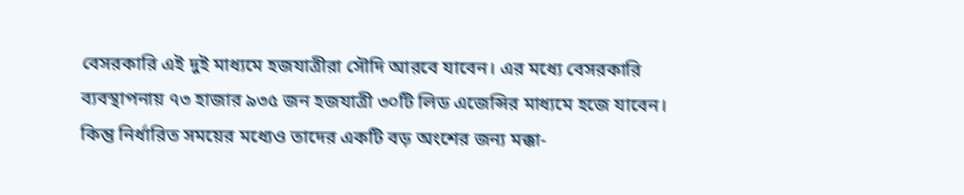বেসরকারি এই দুই মাধ্যমে হজযাত্রীরা সৌদি আরবে যাবেন। এর মধ্যে বেসরকারি ব্যবস্থাপনায় ৭৩ হাজার ৯৩৫ জন হজযাত্রী ৩০টি লিড এজেন্সির মাধ্যমে হজে যাবেন। কিন্তু নির্ধারিত সময়ের মধ্যেও তাদের একটি বড় অংশের জন্য মক্কা-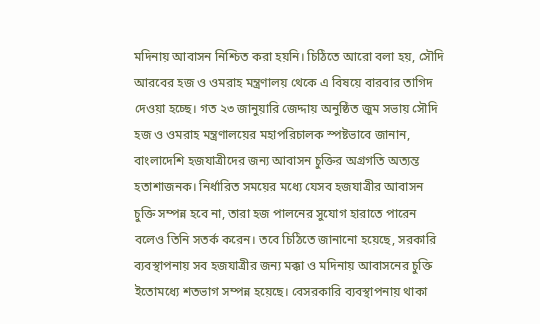মদিনায় আবাসন নিশ্চিত করা হয়নি। চিঠিতে আরো বলা হয়, সৌদি আরবের হজ ও ওমরাহ মন্ত্রণালয় থেকে এ বিষয়ে বারবার তাগিদ দেওয়া হচ্ছে। গত ২৩ জানুয়ারি জেদ্দায় অনুষ্ঠিত জুম সভায় সৌদি হজ ও ওমরাহ মন্ত্রণালয়ের মহাপরিচালক স্পষ্টভাবে জানান, বাংলাদেশি হজযাত্রীদের জন্য আবাসন চুক্তির অগ্রগতি অত্যন্ত হতাশাজনক। নির্ধারিত সময়ের মধ্যে যেসব হজযাত্রীর আবাসন চুক্তি সম্পন্ন হবে না, তারা হজ পালনের সুযোগ হারাতে পারেন বলেও তিনি সতর্ক করেন। তবে চিঠিতে জানানো হয়েছে, সরকারি ব্যবস্থাপনায় সব হজযাত্রীর জন্য মক্কা ও মদিনায় আবাসনের চুক্তি ইতোমধ্যে শতভাগ সম্পন্ন হয়েছে। বেসরকারি ব্যবস্থাপনায় থাকা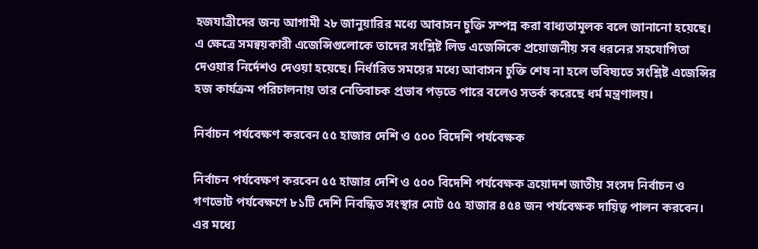হজযাত্রীদের জন্য আগামী ২৮ জানুয়ারির মধ্যে আবাসন চুক্তি সম্পন্ন করা বাধ্যতামূলক বলে জানানো হয়েছে। এ ক্ষেত্রে সমন্বয়কারী এজেন্সিগুলোকে তাদের সংশ্লিষ্ট লিড এজেন্সিকে প্রয়োজনীয় সব ধরনের সহযোগিতা দেওয়ার নির্দেশও দেওয়া হয়েছে। নির্ধারিত সময়ের মধ্যে আবাসন চুক্তি শেষ না হলে ভবিষ্যতে সংশ্লিষ্ট এজেন্সির হজ কার্যক্রম পরিচালনায় তার নেতিবাচক প্রভাব পড়তে পারে বলেও সতর্ক করেছে ধর্ম মন্ত্রণালয়।

নির্বাচন পর্যবেক্ষণ করবেন ৫৫ হাজার দেশি ও ৫০০ বিদেশি পর্যবেক্ষক

নির্বাচন পর্যবেক্ষণ করবেন ৫৫ হাজার দেশি ও ৫০০ বিদেশি পর্যবেক্ষক ত্রয়োদশ জাতীয় সংসদ নির্বাচন ও গণভোট পর্যবেক্ষণে ৮১টি দেশি নিবন্ধিত সংস্থার মোট ৫৫ হাজার ৪৫৪ জন পর্যবেক্ষক দায়িত্ব পালন করবেন। এর মধ্যে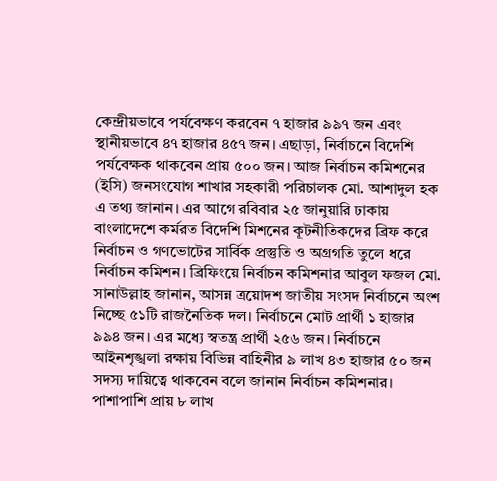কেন্দ্রীয়ভাবে পর্যবেক্ষণ করবেন ৭ হাজার ৯৯৭ জন এবং স্থানীয়ভাবে ৪৭ হাজার ৪৫৭ জন। এছাড়া, নির্বাচনে বিদেশি পর্যবেক্ষক থাকবেন প্রায় ৫০০ জন। আজ নির্বাচন কমিশনের (ইসি) জনসংযোগ শাখার সহকারী পরিচালক মো. আশাদুল হক এ তথ্য জানান। এর আগে রবিবার ২৫ জানুয়ারি ঢাকায় বাংলাদেশে কর্মরত বিদেশি মিশনের কূটনীতিকদের ব্রিফ করে নির্বাচন ও গণভোটের সার্বিক প্রস্তুতি ও অগ্রগতি তুলে ধরে নির্বাচন কমিশন। ব্রিফিংয়ে নির্বাচন কমিশনার আবুল ফজল মো. সানাউল্লাহ জানান, আসন্ন ত্রয়োদশ জাতীয় সংসদ নির্বাচনে অংশ নিচ্ছে ৫১টি রাজনৈতিক দল। নির্বাচনে মোট প্রার্থী ১ হাজার ৯৯৪ জন। এর মধ্যে স্বতন্ত্র প্রার্থী ২৫৬ জন। নির্বাচনে আইনশৃঙ্খলা রক্ষায় বিভিন্ন বাহিনীর ৯ লাখ ৪৩ হাজার ৫০ জন সদস্য দায়িত্বে থাকবেন বলে জানান নির্বাচন কমিশনার। পাশাপাশি প্রায় ৮ লাখ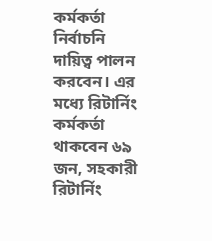কর্মকর্তা নির্বাচনি দায়িত্ব পালন করবেন। এর মধ্যে রিটার্নিং কর্মকর্তা থাকবেন ৬৯ জন, সহকারী রিটার্নিং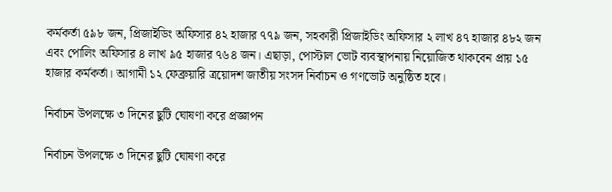কর্মকর্তা ৫৯৮ জন, প্রিজাইডিং অফিসার ৪২ হাজার ৭৭৯ জন, সহকারী প্রিজাইডিং অফিসার ২ লাখ ৪৭ হাজার ৪৮২ জন এবং পোলিং অফিসার ৪ লাখ ৯৫ হাজার ৭৬৪ জন। এছাড়া, পোস্টাল ভোট ব্যবস্থাপনায় নিয়োজিত থাকবেন প্রায় ১৫ হাজার কর্মকর্তা। আগামী ১২ ফেব্রুয়ারি ত্রয়োদশ জাতীয় সংসদ নির্বাচন ও গণভোট অনুষ্ঠিত হবে।

নির্বাচন উপলক্ষে ৩ দিনের ছুটি ঘোষণা করে প্রজ্ঞাপন

নির্বাচন উপলক্ষে ৩ দিনের ছুটি ঘোষণা করে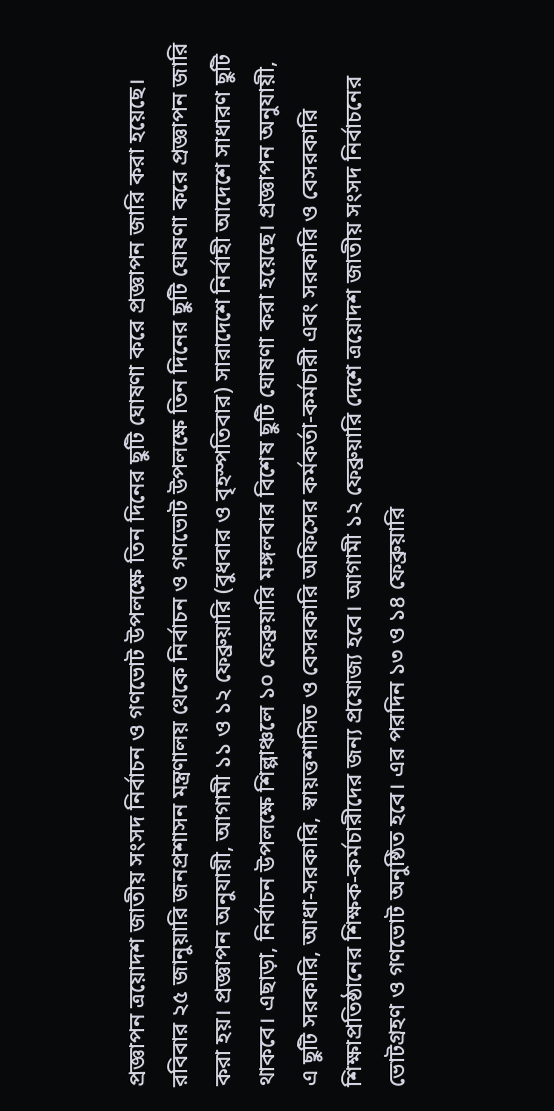প্রজ্ঞাপন ত্রয়োদশ জাতীয় সংসদ নির্বাচন ও গণভোট উপলক্ষে তিন দিনের ছুটি ঘোষণা করে প্রজ্ঞাপন জারি করা হয়েছে। রবিবার ২৫ জানুয়ারি জনপ্রশাসন মন্ত্রণালয় থেকে নির্বাচন ও গণভোট উপলক্ষে তিন দিনের ছুটি ঘোষণা করে প্রজ্ঞাপন জারি করা হয়। প্রজ্ঞাপন অনুযায়ী, আগামী ১১ ও ১২ ফেব্রুয়ারি (বুধবার ও বৃহস্পতিবার) সারাদেশে নির্বাহী আদেশে সাধারণ ছুটি থাকবে। এছাড়া, নির্বাচন উপলক্ষে শিল্পাঞ্চলে ১০ ফেব্রুয়ারি মঙ্গলবার বিশেষ ছুটি ঘোষণা করা হয়েছে। প্রজ্ঞাপন অনুযায়ী, এ ছুটি সরকারি, আধা-সরকারি, স্বায়ত্তশাসিত ও বেসরকারি অফিসের কর্মকর্তা-কর্মচারী এবং সরকারি ও বেসরকারি শিক্ষাপ্রতিষ্ঠানের শিক্ষক-কর্মচারীদের জন্য প্রযোজ্য হবে। আগামী ১২ ফেব্রুয়ারি দেশে ত্রয়োদশ জাতীয় সংসদ নির্বাচনের ভোটগ্রহণ ও গণভোট অনুষ্ঠিত হবে। এর পরদিন ১৩ ও ১৪ ফেব্রুয়ারি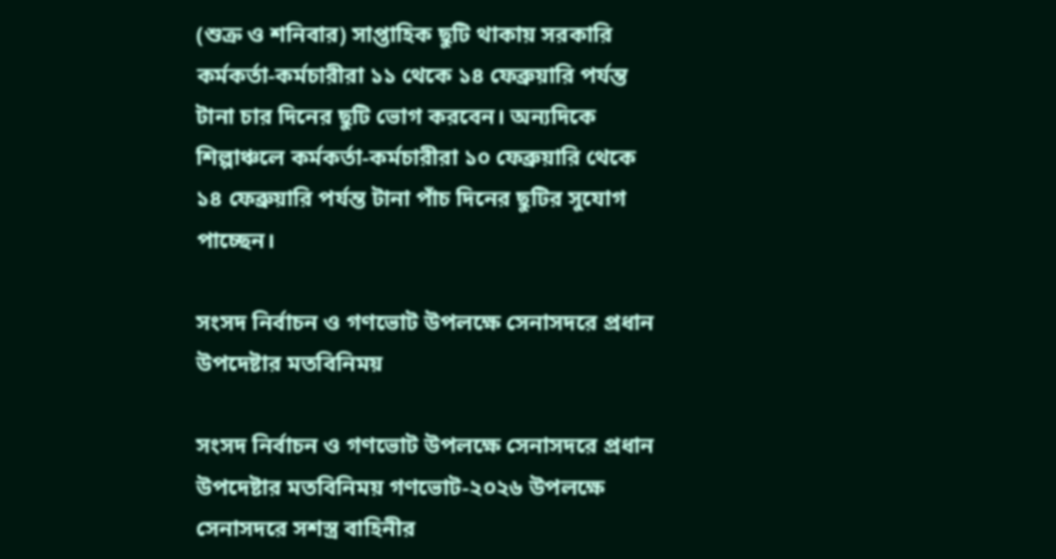(শুক্র ও শনিবার) সাপ্তাহিক ছুটি থাকায় সরকারি কর্মকর্তা-কর্মচারীরা ১১ থেকে ১৪ ফেব্রুয়ারি পর্যন্ত টানা চার দিনের ছুটি ভোগ করবেন। অন্যদিকে শিল্পাঞ্চলে কর্মকর্তা-কর্মচারীরা ১০ ফেব্রুয়ারি থেকে ১৪ ফেব্রুয়ারি পর্যন্ত টানা পাঁচ দিনের ছুটির সুযোগ পাচ্ছেন।

সংসদ নির্বাচন ও গণভোট উপলক্ষে সেনাসদরে প্রধান উপদেষ্টার মতবিনিময়

সংসদ নির্বাচন ও গণভোট উপলক্ষে সেনাসদরে প্রধান উপদেষ্টার মতবিনিময় গণভোট-২০২৬ উপলক্ষে সেনাসদরে সশস্ত্র বাহিনীর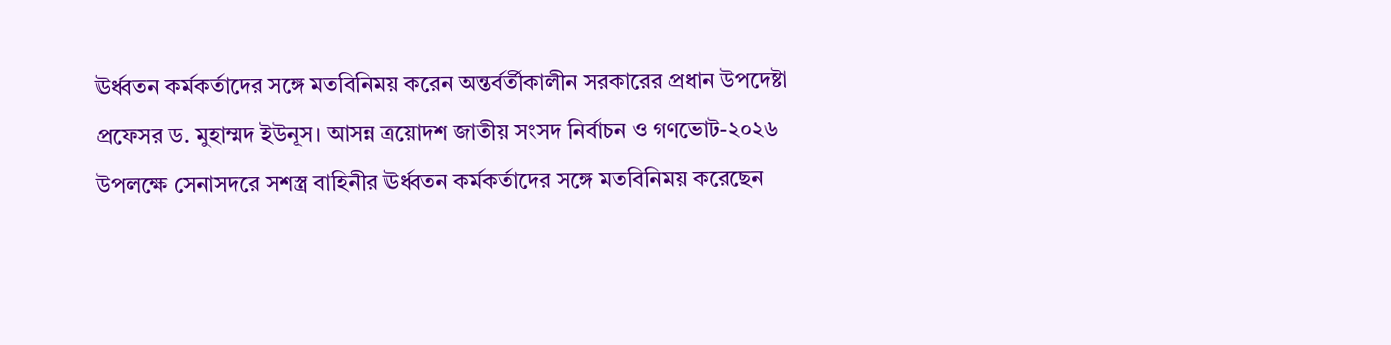ঊর্ধ্বতন কর্মকর্তাদের সঙ্গে মতবিনিময় করেন অন্তর্বর্তীকালীন সরকারের প্রধান উপদেষ্টা প্রফেসর ড. মুহাম্মদ ইউনূস। আসন্ন ত্রয়োদশ জাতীয় সংসদ নির্বাচন ও গণভোট-২০২৬ উপলক্ষে সেনাসদরে সশস্ত্র বাহিনীর ঊর্ধ্বতন কর্মকর্তাদের সঙ্গে মতবিনিময় করেছেন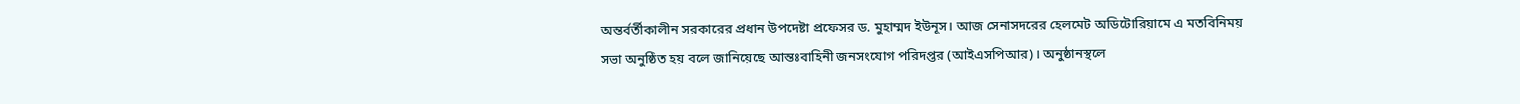অন্তর্বর্তীকালীন সরকারের প্রধান উপদেষ্টা প্রফেসর ড. মুহাম্মদ ইউনূস। আজ সেনাসদরের হেলমেট অডিটোরিয়ামে এ মতবিনিময় সভা অনুষ্ঠিত হয় বলে জানিয়েছে আন্তঃবাহিনী জনসংযোগ পরিদপ্তর (আইএসপিআর)। অনুষ্ঠানস্থলে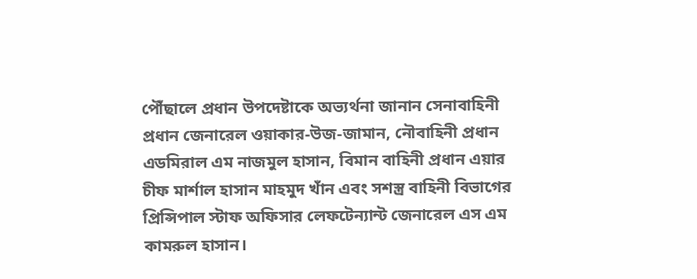পৌঁছালে প্রধান উপদেষ্টাকে অভ্যর্থনা জানান সেনাবাহিনী প্রধান জেনারেল ওয়াকার-উজ-জামান, নৌবাহিনী প্রধান এডমিরাল এম নাজমুল হাসান, বিমান বাহিনী প্রধান এয়ার চীফ মার্শাল হাসান মাহমুদ খাঁন এবং সশস্ত্র বাহিনী বিভাগের প্রিন্সিপাল স্টাফ অফিসার লেফটেন্যান্ট জেনারেল এস এম কামরুল হাসান।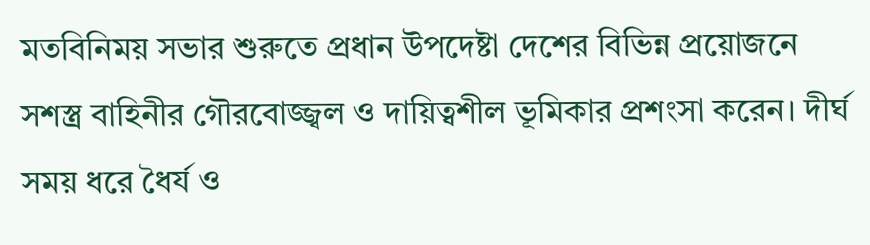মতবিনিময় সভার শুরুতে প্রধান উপদেষ্টা দেশের বিভিন্ন প্রয়োজনে সশস্ত্র বাহিনীর গৌরবোজ্জ্বল ও দায়িত্বশীল ভূমিকার প্রশংসা করেন। দীর্ঘ সময় ধরে ধৈর্য ও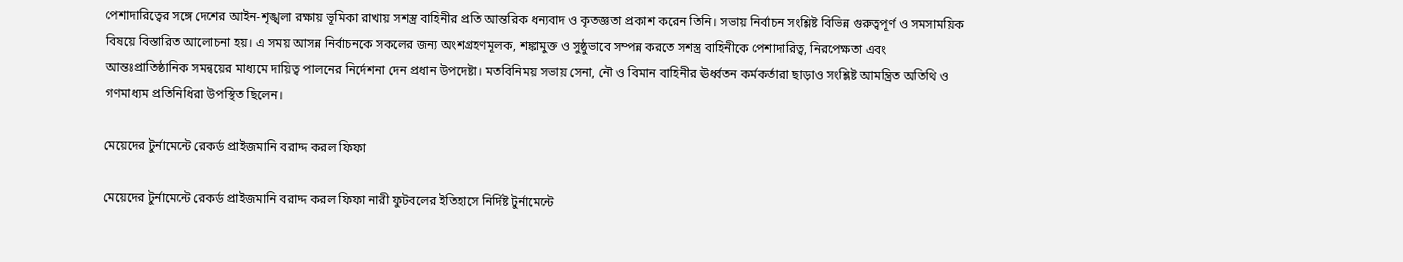পেশাদারিত্বের সঙ্গে দেশের আইন-শৃঙ্খলা রক্ষায় ভূমিকা রাখায় সশস্ত্র বাহিনীর প্রতি আন্তরিক ধন্যবাদ ও কৃতজ্ঞতা প্রকাশ করেন তিনি। সভায় নির্বাচন সংশ্লিষ্ট বিভিন্ন গুরুত্বপূর্ণ ও সমসাময়িক বিষয়ে বিস্তারিত আলোচনা হয়। এ সময় আসন্ন নির্বাচনকে সকলের জন্য অংশগ্রহণমূলক, শঙ্কামুক্ত ও সুষ্ঠুভাবে সম্পন্ন করতে সশস্ত্র বাহিনীকে পেশাদারিত্ব, নিরপেক্ষতা এবং আন্তঃপ্রাতিষ্ঠানিক সমন্বয়ের মাধ্যমে দায়িত্ব পালনের নির্দেশনা দেন প্রধান উপদেষ্টা। মতবিনিময় সভায় সেনা, নৌ ও বিমান বাহিনীর ঊর্ধ্বতন কর্মকর্তারা ছাড়াও সংশ্লিষ্ট আমন্ত্রিত অতিথি ও গণমাধ্যম প্রতিনিধিরা উপস্থিত ছিলেন।

মেয়েদের টুর্নামেন্টে রেকর্ড প্রাইজমানি বরাদ্দ করল ফিফা

মেয়েদের টুর্নামেন্টে রেকর্ড প্রাইজমানি বরাদ্দ করল ফিফা নারী ফুটবলের ইতিহাসে নির্দিষ্ট টুর্নামেন্টে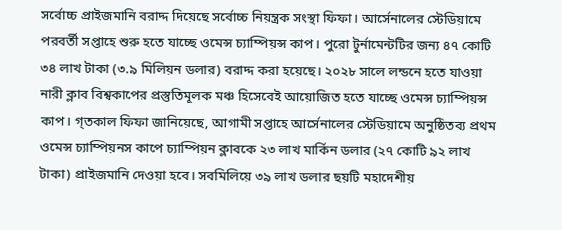সর্বোচ্চ প্রাইজমানি বরাদ্দ দিয়েছে সর্বোচ্চ নিয়ন্ত্রক সংস্থা ফিফা। আর্সেনালের স্টেডিয়ামে পরবর্তী সপ্তাহে শুরু হতে যাচ্ছে ওমেন্স চ্যাম্পিয়ন্স কাপ। পুরো টুর্নামেন্টটির জন্য ৪৭ কোটি ৩৪ লাখ টাকা (৩.৯ মিলিয়ন ডলার) বরাদ্দ করা হয়েছে। ২০২৮ সালে লন্ডনে হতে যাওয়া নারী ক্লাব বিশ্বকাপের প্রস্তুতিমূলক মঞ্চ হিসেবেই আয়োজিত হতে যাচ্ছে ওমেন্স চ্যাম্পিয়ন্স কাপ। গ্তকাল ফিফা জানিয়েছে, আগামী সপ্তাহে আর্সেনালের স্টেডিয়ামে অনুষ্ঠিতব্য প্রথম ওমেন্স চ্যাম্পিয়নস কাপে চ্যাম্পিয়ন ক্লাবকে ২৩ লাখ মার্কিন ডলার (২৭ কোটি ৯২ লাখ টাকা) প্রাইজমানি দেওয়া হবে। সবমিলিয়ে ৩৯ লাখ ডলার ছয়টি মহাদেশীয়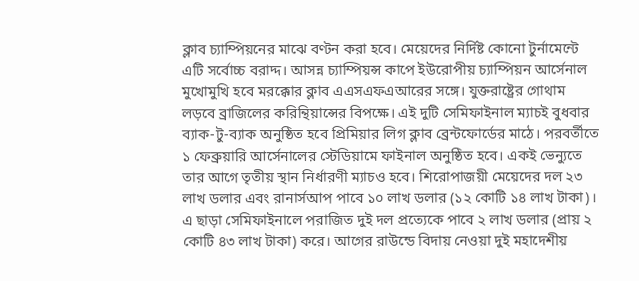ক্লাব চ্যাম্পিয়নের মাঝে বণ্টন করা হবে। মেয়েদের নির্দিষ্ট কোনো টুর্নামেন্টে এটি সর্বোচ্চ বরাদ্দ। আসন্ন চ্যাম্পিয়ন্স কাপে ইউরোপীয় চ্যাম্পিয়ন আর্সেনাল মুখোমুখি হবে মরক্কোর ক্লাব এএসএফএআরের সঙ্গে। যুক্তরাষ্ট্রের গোথাম লড়বে ব্রাজিলের করিন্থিয়ান্সের বিপক্ষে। এই দুটি সেমিফাইনাল ম্যাচই বুধবার ব্যাক-টু-ব্যাক অনুষ্ঠিত হবে প্রিমিয়ার লিগ ক্লাব ব্রেন্টফোর্ডের মাঠে। পরবর্তীতে ১ ফেব্রুয়ারি আর্সেনালের স্টেডিয়ামে ফাইনাল অনুষ্ঠিত হবে। একই ভেন্যুতে তার আগে তৃতীয় স্থান নির্ধারণী ম্যাচও হবে। শিরোপাজয়ী মেয়েদের দল ২৩ লাখ ডলার এবং রানার্সআপ পাবে ১০ লাখ ডলার (১২ কোটি ১৪ লাখ টাকা)। এ ছাড়া সেমিফাইনালে পরাজিত দুই দল প্রত্যেকে পাবে ২ লাখ ডলার (প্রায় ২ কোটি ৪৩ লাখ টাকা) করে। আগের রাউন্ডে বিদায় নেওয়া দুই মহাদেশীয়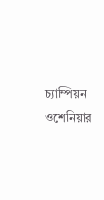চ্যাম্পিয়ন ওশেনিয়ার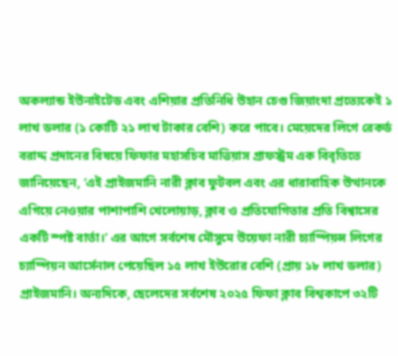অকল্যান্ড ইউনাইটেড এবং এশিয়ার প্রতিনিধি উহান চেগু জিয়াংদা প্রত্যেকেই ১ লাখ ডলার (১ কোটি ২১ লাখ টাকার বেশি) করে পাবে। মেয়েদের লিগে রেকর্ড বরাদ্দ প্রদানের বিষয়ে ফিফার মহাসচিব মাত্তিয়াস গ্রাফস্ট্রম এক বিবৃতিতে জানিয়েছেন, ‘এই প্রাইজমানি নারী ক্লাব ফুটবল এবং এর ধারাবাহিক উত্থানকে এগিয়ে নেওয়ার পাশাপাশি খেলোয়াড়, ক্লাব ও প্রতিযোগিতার প্রতি বিশ্বাসের একটি স্পষ্ট বার্তা।’ এর আগে সর্বশেষ মৌসুমে উয়েফা নারী চ্যাম্পিয়ন্স লিগের চ্যাম্পিয়ন আর্সেনাল পেয়েছিল ১৫ লাখ ইউরোর বেশি (প্রায় ১৮ লাখ ডলার) প্রাইজমানি। অন্যদিকে, ছেলেদের সর্বশেষ ২০২৫ ফিফা ক্লাব বিশ্বকাপে ৩২টি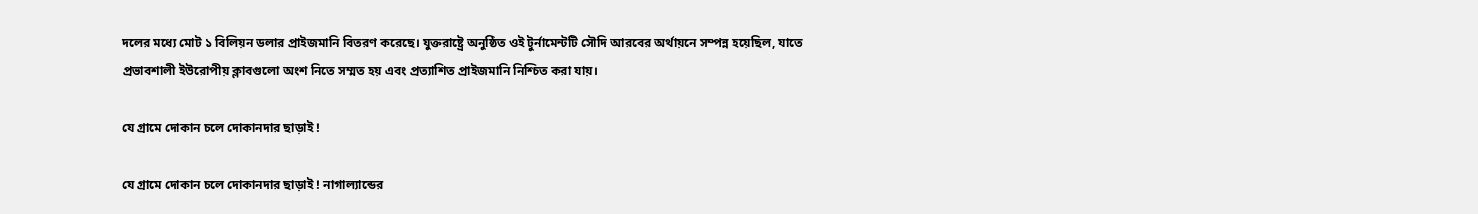দলের মধ্যে মোট ১ বিলিয়ন ডলার প্রাইজমানি বিতরণ করেছে। যুক্তরাষ্ট্রে অনুষ্ঠিত ওই টুর্নামেন্টটি সৌদি আরবের অর্থায়নে সম্পন্ন হয়েছিল, যাতে প্রভাবশালী ইউরোপীয় ক্লাবগুলো অংশ নিতে সম্মত হয় এবং প্রত্যাশিত প্রাইজমানি নিশ্চিত করা যায়।

যে গ্রামে দোকান চলে দোকানদার ছাড়াই !

যে গ্রামে দোকান চলে দোকানদার ছাড়াই ! নাগাল্যান্ডের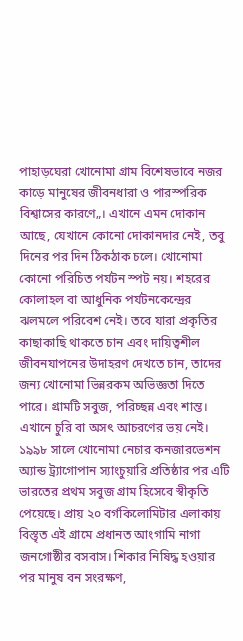পাহাড়ঘেরা খোনোমা গ্রাম বিশেষভাবে নজর কাড়ে মানুষের জীবনধারা ও পারস্পরিক বিশ্বাসের কারণে„। এখানে এমন দোকান আছে, যেখানে কোনো দোকানদার নেই, তবু দিনের পর দিন ঠিকঠাক চলে। খোনোমা কোনো পরিচিত পর্যটন স্পট নয়। শহরের কোলাহল বা আধুনিক পর্যটনকেন্দ্রের ঝলমলে পরিবেশ নেই। তবে যারা প্রকৃতির কাছাকাছি থাকতে চান এবং দায়িত্বশীল জীবনযাপনের উদাহরণ দেখতে চান, তাদের জন্য খোনোমা ভিন্নরকম অভিজ্ঞতা দিতে পারে। গ্রামটি সবুজ, পরিচ্ছন্ন এবং শান্ত। এখানে চুরি বা অসৎ আচরণের ভয় নেই। ১৯৯৮ সালে খোনোমা নেচার কনজারভেশন অ্যান্ড ট্র্যাগোপান স্যাংচুয়ারি প্রতিষ্ঠার পর এটি ভারতের প্রথম সবুজ গ্রাম হিসেবে স্বীকৃতি পেয়েছে। প্রায় ২০ বর্গকিলোমিটার এলাকায় বিস্তৃত এই গ্রামে প্রধানত আংগামি নাগা জনগোষ্ঠীর বসবাস। শিকার নিষিদ্ধ হওয়ার পর মানুষ বন সংরক্ষণ,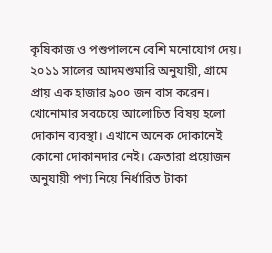কৃষিকাজ ও পশুপালনে বেশি মনোযোগ দেয়। ২০১১ সালের আদমশুমারি অনুযায়ী, গ্রামে প্রায় এক হাজার ৯০০ জন বাস করেন। খোনোমার সবচেয়ে আলোচিত বিষয় হলো দোকান ব্যবস্থা। এখানে অনেক দোকানেই কোনো দোকানদার নেই। ক্রেতারা প্রয়োজন অনুযায়ী পণ্য নিয়ে নির্ধারিত টাকা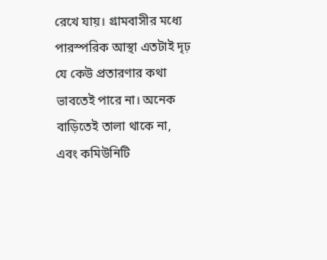রেখে যায়। গ্রামবাসীর মধ্যে পারস্পরিক আস্থা এতটাই দৃঢ় যে কেউ প্রতারণার কথা ভাবতেই পারে না। অনেক বাড়িতেই তালা থাকে না, এবং কমিউনিটি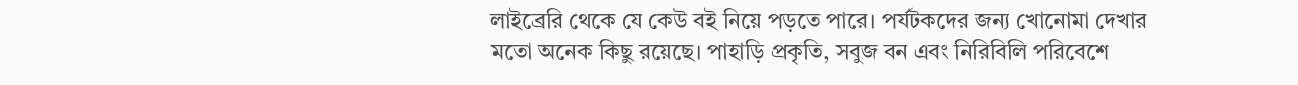লাইব্রেরি থেকে যে কেউ বই নিয়ে পড়তে পারে। পর্যটকদের জন্য খোনোমা দেখার মতো অনেক কিছু রয়েছে। পাহাড়ি প্রকৃতি, সবুজ বন এবং নিরিবিলি পরিবেশে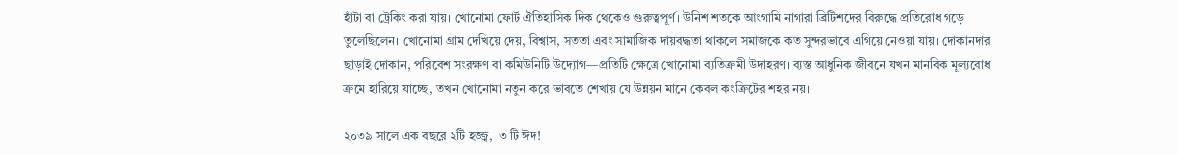হাঁটা বা ট্রেকিং করা যায়। খোনোমা ফোর্ট ঐতিহাসিক দিক থেকেও গুরুত্বপূর্ণ। উনিশ শতকে আংগামি নাগারা ব্রিটিশদের বিরুদ্ধে প্রতিরোধ গড়ে তুলেছিলেন। খোনোমা গ্রাম দেখিয়ে দেয়, বিশ্বাস, সততা এবং সামাজিক দায়বদ্ধতা থাকলে সমাজকে কত সুন্দরভাবে এগিয়ে নেওয়া যায়। দোকানদার ছাড়াই দোকান, পরিবেশ সংরক্ষণ বা কমিউনিটি উদ্যোগ—প্রতিটি ক্ষেত্রে খোনোমা ব্যতিক্রমী উদাহরণ। ব্যস্ত আধুনিক জীবনে যখন মানবিক মূল্যবোধ ক্রমে হারিয়ে যাচ্ছে, তখন খোনোমা নতুন করে ভাবতে শেখায় যে উন্নয়ন মানে কেবল কংক্রিটের শহর নয়।

২০৩৯ সালে এক বছরে ২টি হজ্জ্ব,  ৩ টি ঈদ!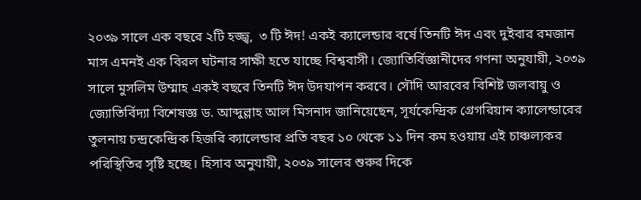২০৩৯ সালে এক বছরে ২টি হজ্জ্ব,  ৩ টি ঈদ! একই ক্যালেন্ডার বর্ষে তিনটি ঈদ এবং দুইবার রমজান মাস এমনই এক বিরল ঘটনার সাক্ষী হতে যাচ্ছে বিশ্ববাসী। জ্যোতির্বিজ্ঞানীদের গণনা অনুযায়ী, ২০৩৯ সালে মুসলিম উম্মাহ একই বছরে তিনটি ঈদ উদযাপন করবে। সৌদি আরবের বিশিষ্ট জলবায়ু ও জ্যোতির্বিদ্যা বিশেষজ্ঞ ড. আব্দুল্লাহ আল মিসনাদ জানিয়েছেন, সূর্যকেন্দ্রিক গ্রেগরিয়ান ক্যালেন্ডারের তুলনায় চন্দ্রকেন্দ্রিক হিজরি ক্যালেন্ডার প্রতি বছর ১০ থেকে ১১ দিন কম হওয়ায় এই চাঞ্চল্যকর পরিস্থিতির সৃষ্টি হচ্ছে। হিসাব অনুযায়ী, ২০৩৯ সালের শুরুর দিকে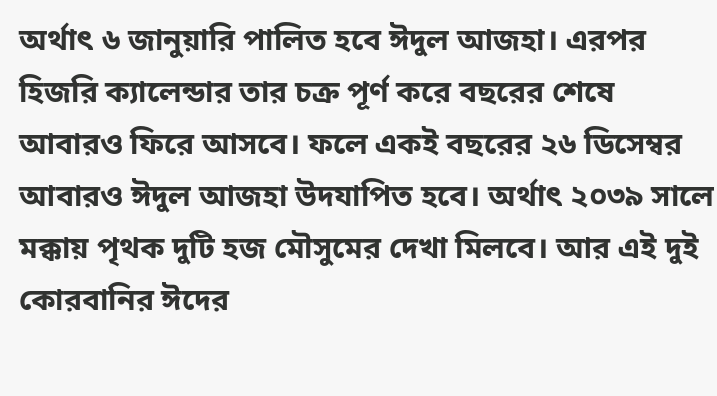অর্থাৎ ৬ জানুয়ারি পালিত হবে ঈদুল আজহা। এরপর হিজরি ক্যালেন্ডার তার চক্র পূর্ণ করে বছরের শেষে আবারও ফিরে আসবে। ফলে একই বছরের ২৬ ডিসেম্বর আবারও ঈদুল আজহা উদযাপিত হবে। অর্থাৎ ২০৩৯ সালে মক্কায় পৃথক দুটি হজ মৌসুমের দেখা মিলবে। আর এই দুই কোরবানির ঈদের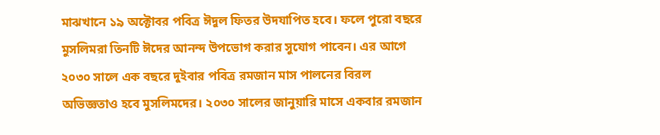মাঝখানে ১৯ অক্টোবর পবিত্র ঈদুল ফিতর উদযাপিত হবে। ফলে পুরো বছরে মুসলিমরা তিনটি ঈদের আনন্দ উপভোগ করার সুযোগ পাবেন। এর আগে ২০৩০ সালে এক বছরে দুইবার পবিত্র রমজান মাস পালনের বিরল অভিজ্ঞতাও হবে মুসলিমদের। ২০৩০ সালের জানুয়ারি মাসে একবার রমজান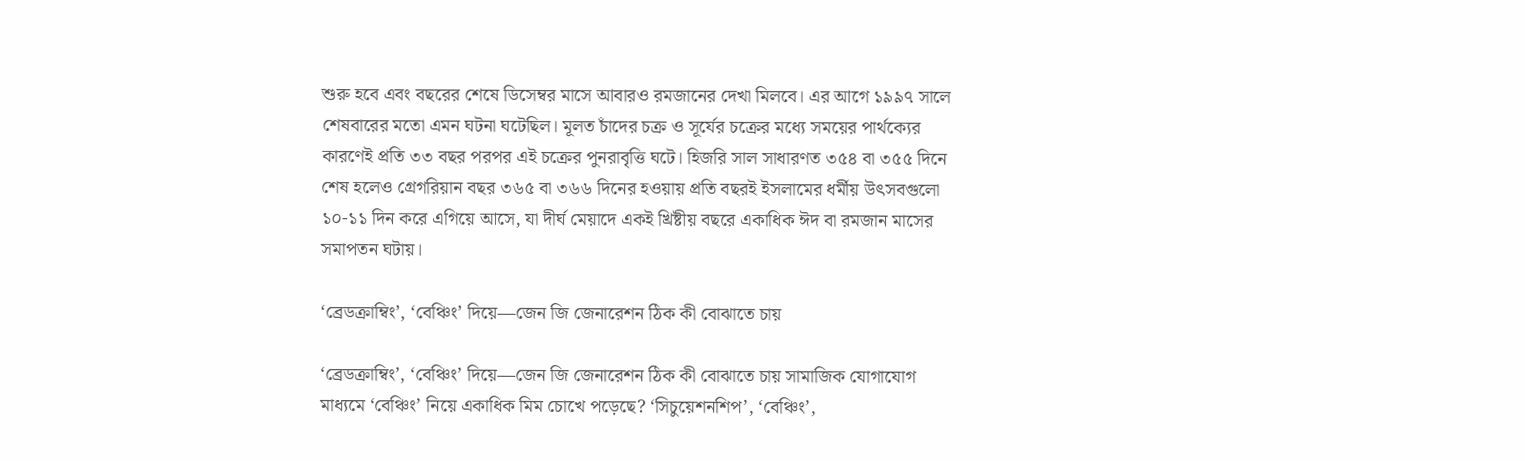শুরু হবে এবং বছরের শেষে ডিসেম্বর মাসে আবারও রমজানের দেখা মিলবে। এর আগে ১৯৯৭ সালে শেষবারের মতো এমন ঘটনা ঘটেছিল। মূলত চাঁদের চক্র ও সূর্যের চক্রের মধ্যে সময়ের পার্থক্যের কারণেই প্রতি ৩৩ বছর পরপর এই চক্রের পুনরাবৃত্তি ঘটে। হিজরি সাল সাধারণত ৩৫৪ বা ৩৫৫ দিনে শেষ হলেও গ্রেগরিয়ান বছর ৩৬৫ বা ৩৬৬ দিনের হওয়ায় প্রতি বছরই ইসলামের ধর্মীয় উৎসবগুলো ১০-১১ দিন করে এগিয়ে আসে, যা দীর্ঘ মেয়াদে একই খ্রিষ্টীয় বছরে একাধিক ঈদ বা রমজান মাসের সমাপতন ঘটায়।

‘ব্রেডক্রাম্বিং’, ‘বেঞ্চিং’ দিয়ে—জেন জি জেনারেশন ঠিক কী বোঝাতে চায়

‘ব্রেডক্রাম্বিং’, ‘বেঞ্চিং’ দিয়ে—জেন জি জেনারেশন ঠিক কী বোঝাতে চায় সামাজিক যোগাযোগ মাধ্যমে ‘বেঞ্চিং’ নিয়ে একাধিক মিম চোখে পড়েছে? ‘সিচুয়েশনশিপ’, ‘বেঞ্চিং’,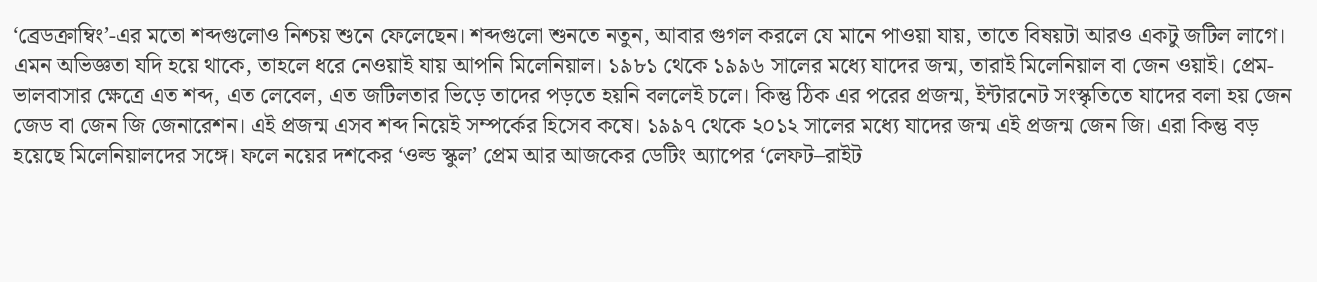‘ব্রেডক্রাম্বিং’-এর মতো শব্দগুলোও নিশ্চয় শুনে ফেলেছেন। শব্দগুলো শুনতে নতুন, আবার গুগল করলে যে মানে পাওয়া যায়, তাতে বিষয়টা আরও একটু জটিল লাগে। এমন অভিজ্ঞতা যদি হয়ে থাকে, তাহলে ধরে নেওয়াই যায় আপনি মিলেনিয়াল। ১৯৮১ থেকে ১৯৯৬ সালের মধ্যে যাদের জন্ম, তারাই মিলেনিয়াল বা জেন ওয়াই। প্রেম-ভালবাসার ক্ষেত্রে এত শব্দ, এত লেবেল, এত জটিলতার ভিড়ে তাদের পড়তে হয়নি বললেই চলে। কিন্তু ঠিক এর পরের প্রজন্ম, ইন্টারনেট সংস্কৃতিতে যাদের বলা হয় জেন জেড বা জেন জি জেনারেশন। এই প্রজন্ম এসব শব্দ নিয়েই সম্পর্কের হিসেব কষে। ১৯৯৭ থেকে ২০১২ সালের মধ্যে যাদের জন্ম এই প্রজন্ম জেন জি। এরা কিন্তু বড় হয়েছে মিলেনিয়ালদের সঙ্গে। ফলে নয়ের দশকের ‘ওল্ড স্কুল’ প্রেম আর আজকের ডেটিং অ্যাপের ‘লেফট–রাইট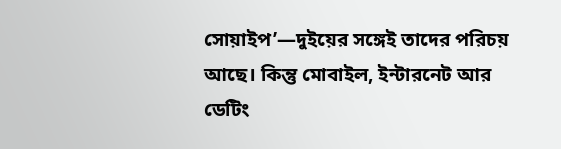সোয়াইপ’—দুইয়ের সঙ্গেই তাদের পরিচয় আছে। কিন্তু মোবাইল, ইন্টারনেট আর ডেটিং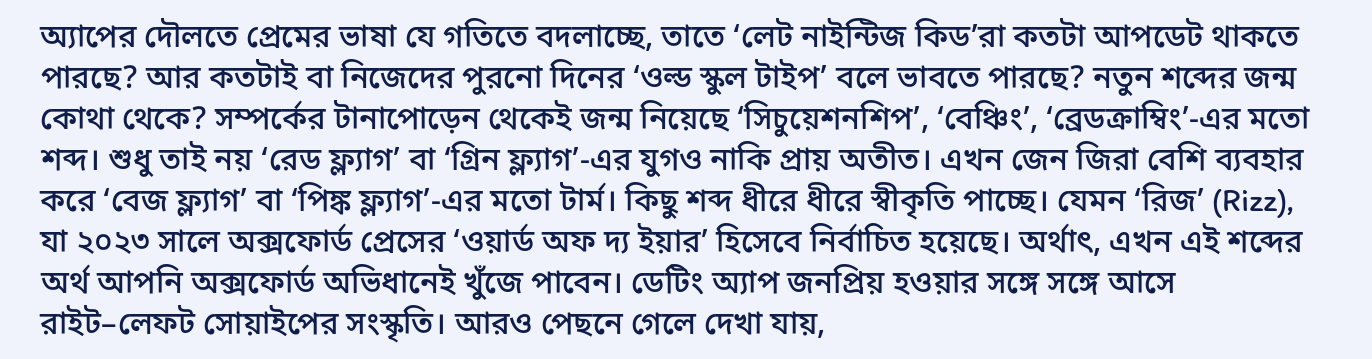অ্যাপের দৌলতে প্রেমের ভাষা যে গতিতে বদলাচ্ছে, তাতে ‘লেট নাইন্টিজ কিড’রা কতটা আপডেট থাকতে পারছে? আর কতটাই বা নিজেদের পুরনো দিনের ‘ওল্ড স্কুল টাইপ’ বলে ভাবতে পারছে? নতুন শব্দের জন্ম কোথা থেকে? সম্পর্কের টানাপোড়েন থেকেই জন্ম নিয়েছে ‘সিচুয়েশনশিপ’, ‘বেঞ্চিং’, ‘ব্রেডক্রাম্বিং’-এর মতো শব্দ। শুধু তাই নয় ‘রেড ফ্ল্যাগ’ বা ‘গ্রিন ফ্ল্যাগ’-এর যুগও নাকি প্রায় অতীত। এখন জেন জিরা বেশি ব্যবহার করে ‘বেজ ফ্ল্যাগ’ বা ‘পিঙ্ক ফ্ল্যাগ’-এর মতো টার্ম। কিছু শব্দ ধীরে ধীরে স্বীকৃতি পাচ্ছে। যেমন ‘রিজ’ (Rizz), যা ২০২৩ সালে অক্সফোর্ড প্রেসের ‘ওয়ার্ড অফ দ্য ইয়ার’ হিসেবে নির্বাচিত হয়েছে। অর্থাৎ, এখন এই শব্দের অর্থ আপনি অক্সফোর্ড অভিধানেই খুঁজে পাবেন। ডেটিং অ্যাপ জনপ্রিয় হওয়ার সঙ্গে সঙ্গে আসে রাইট–লেফট সোয়াইপের সংস্কৃতি। আরও পেছনে গেলে দেখা যায়,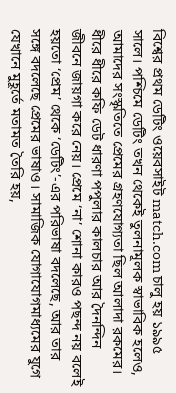বিশ্বের প্রথম ডেটিং ওয়েবসাইট match.com চালু হয় ১৯৯৫ সালে। পশ্চিমে ডেটিং তখন থেকেই তুলনামূলক স্বাভাবিক হলেও, আমাদের সংস্কৃতিতে প্রেমের গ্রহণযোগ্যতা ছিল আলাদা রকমের। ধীরে ধীরে কফি ডেট ধারণা পপুলার কালচার আর দৈনন্দিন জীবনে জায়গা করে নেয়। প্রেমে ‘না’ শোনা কারও পছন্দ নয় বলেই হয়তো ‘প্রেম’ থেকে ‘ডেটিং’-এর পরিভাষা বদলেছে, আর তার সঙ্গে বদলেছে প্রেমের ভাষাও। সামাজিক যোগাযোগমাধ্যমের যুগে যেখানে মুহূর্তে মতামত তৈরি হয়,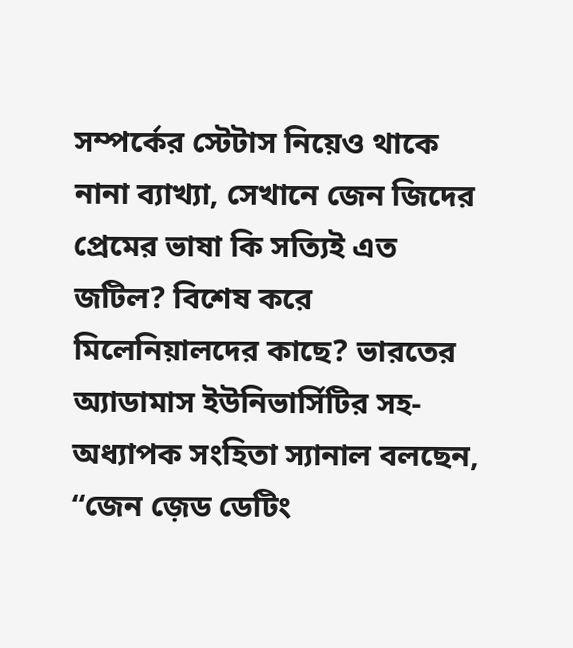সম্পর্কের স্টেটাস নিয়েও থাকে নানা ব্যাখ্যা, সেখানে জেন জিদের প্রেমের ভাষা কি সত্যিই এত জটিল? বিশেষ করে মিলেনিয়ালদের কাছে? ভারতের অ্যাডামাস ইউনিভার্সিটির সহ-অধ্যাপক সংহিতা স্যানাল বলছেন, “জেন জ়েড ডেটিং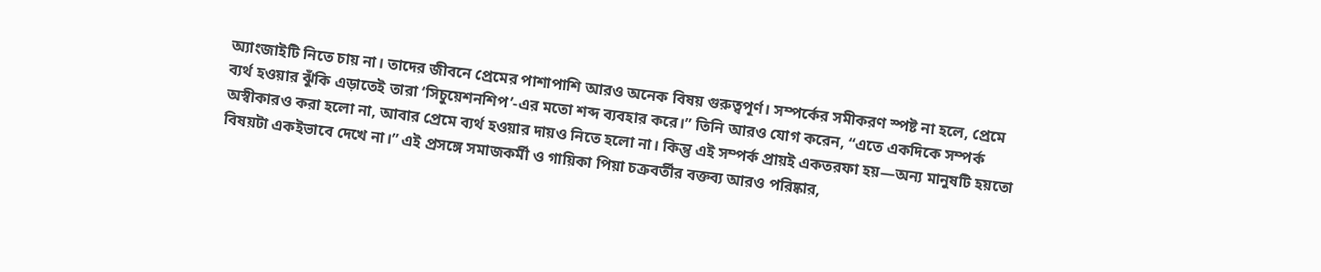অ্যাংজাইটি নিতে চায় না। তাদের জীবনে প্রেমের পাশাপাশি আরও অনেক বিষয় গুরুত্বপূর্ণ। সম্পর্কের সমীকরণ স্পষ্ট না হলে, প্রেমে ব্যর্থ হওয়ার ঝুঁকি এড়াতেই তারা ‘সিচুয়েশনশিপ’-এর মতো শব্দ ব্যবহার করে।” তিনি আরও যোগ করেন, “এতে একদিকে সম্পর্ক অস্বীকারও করা হলো না, আবার প্রেমে ব্যর্থ হওয়ার দায়ও নিতে হলো না। কিন্তু এই সম্পর্ক প্রায়ই একতরফা হয়—অন্য মানুষটি হয়তো বিষয়টা একইভাবে দেখে না।” এই প্রসঙ্গে সমাজকর্মী ও গায়িকা পিয়া চক্রবর্তীর বক্তব্য আরও পরিষ্কার,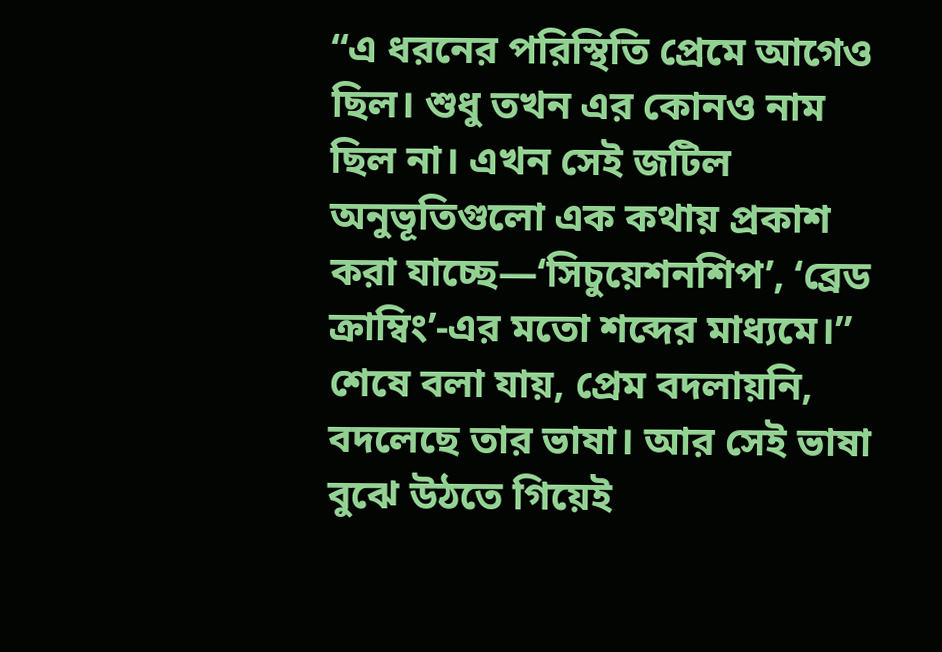“এ ধরনের পরিস্থিতি প্রেমে আগেও ছিল। শুধু তখন এর কোনও নাম ছিল না। এখন সেই জটিল অনুভূতিগুলো এক কথায় প্রকাশ করা যাচ্ছে—‘সিচুয়েশনশিপ’, ‘ব্রেড ক্রাম্বিং’-এর মতো শব্দের মাধ্যমে।” শেষে বলা যায়, প্রেম বদলায়নি, বদলেছে তার ভাষা। আর সেই ভাষা বুঝে উঠতে গিয়েই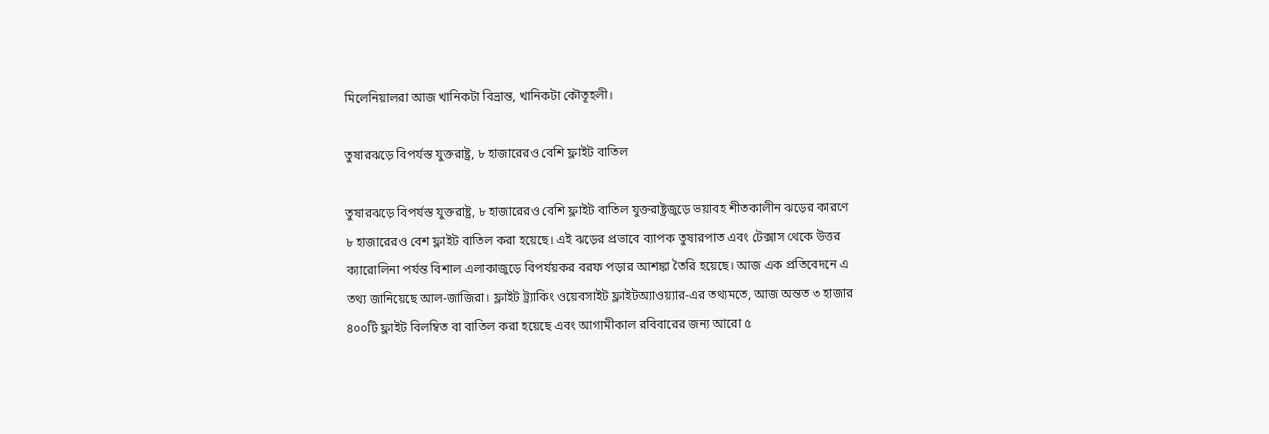মিলেনিয়ালরা আজ খানিকটা বিভ্রান্ত, খানিকটা কৌতূহলী।

তুষারঝড়ে বিপর্যস্ত যুক্তরাষ্ট্র, ৮ হাজারেরও বেশি ফ্লাইট বাতিল

তুষারঝড়ে বিপর্যস্ত যুক্তরাষ্ট্র, ৮ হাজারেরও বেশি ফ্লাইট বাতিল যুক্তরাষ্ট্রজুড়ে ভয়াবহ শীতকালীন ঝড়ের কারণে ৮ হাজারেরও বেশ ফ্লাইট বাতিল করা হয়েছে। এই ঝড়ের প্রভাবে ব্যাপক তুষারপাত এবং টেক্সাস থেকে উত্তর ক্যারোলিনা পর্যন্ত বিশাল এলাকাজুড়ে বিপর্যয়কর বরফ পড়ার আশঙ্কা তৈরি হয়েছে। আজ এক প্রতিবেদনে এ তথ্য জানিয়েছে আল-জাজিরা। ফ্লাইট ট্র্যাকিং ওয়েবসাইট ফ্লাইটঅ্যাওয়্যার-এর তথ্যমতে, আজ অন্তত ৩ হাজার ৪০০টি ফ্লাইট বিলম্বিত বা বাতিল করা হয়েছে এবং আগামীকাল রবিবারের জন্য আরো ৫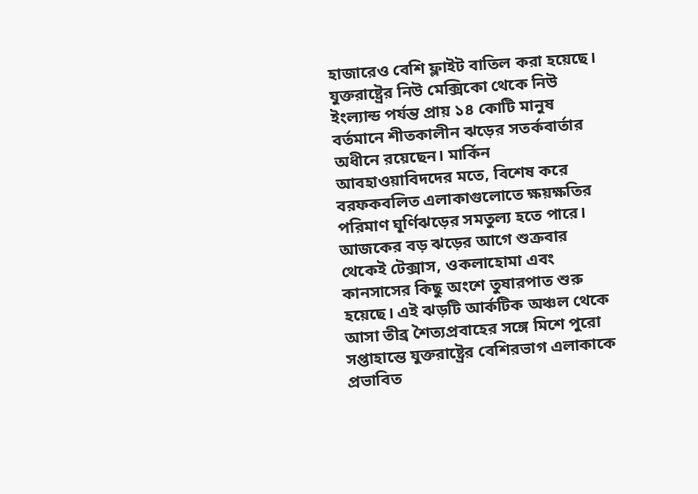হাজারেও বেশি ফ্লাইট বাতিল করা হয়েছে। যুক্তরাষ্ট্রের নিউ মেক্সিকো থেকে নিউ ইংল্যান্ড পর্যন্ত প্রায় ১৪ কোটি মানুষ বর্তমানে শীতকালীন ঝড়ের সতর্কবার্তার অধীনে রয়েছেন। মার্কিন আবহাওয়াবিদদের মতে, বিশেষ করে বরফকবলিত এলাকাগুলোতে ক্ষয়ক্ষতির পরিমাণ ঘূর্ণিঝড়ের সমতুল্য হতে পারে। আজকের বড় ঝড়ের আগে শুক্রবার থেকেই টেক্সাস, ওকলাহোমা এবং কানসাসের কিছু অংশে তুষারপাত শুরু হয়েছে। এই ঝড়টি আর্কটিক অঞ্চল থেকে আসা তীব্র শৈত্যপ্রবাহের সঙ্গে মিশে পুরো সপ্তাহান্তে যুক্তরাষ্ট্রের বেশিরভাগ এলাকাকে প্রভাবিত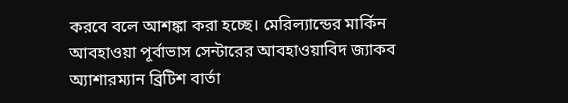করবে বলে আশঙ্কা করা হচ্ছে। মেরিল্যান্ডের মার্কিন আবহাওয়া পূর্বাভাস সেন্টারের আবহাওয়াবিদ জ্যাকব অ্যাশারম্যান ব্রিটিশ বার্তা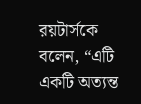রয়টার্সকে বলেন, “এটি একটি অত্যন্ত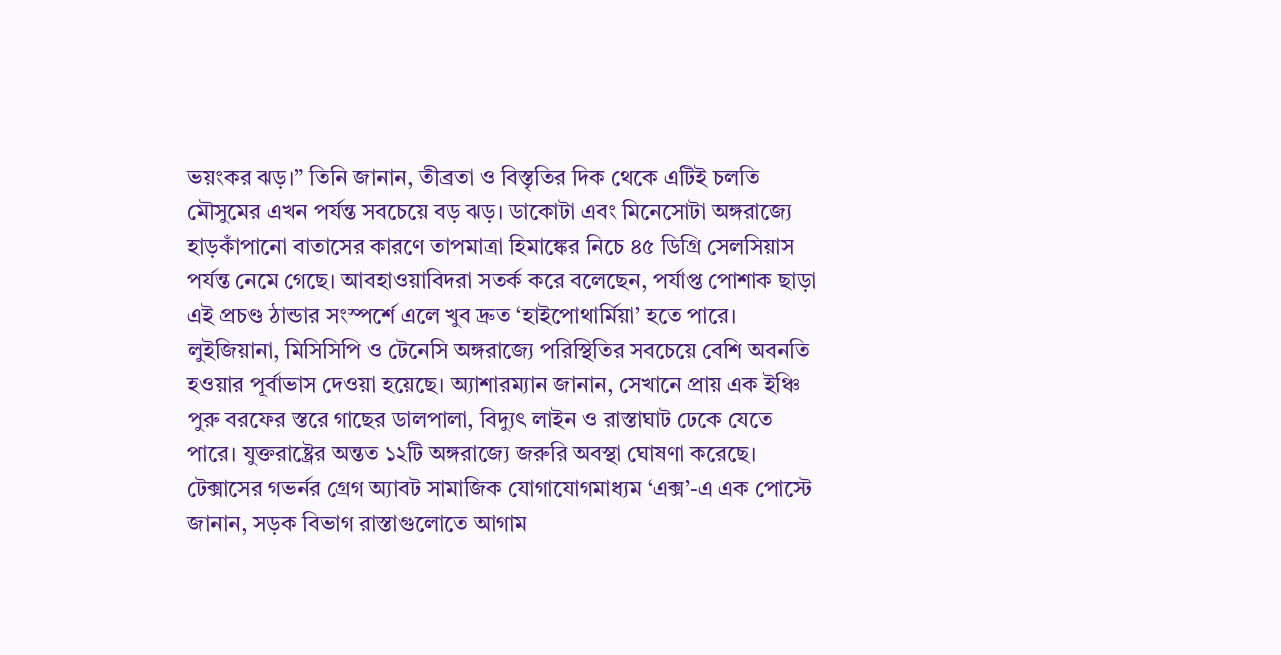ভয়ংকর ঝড়।” তিনি জানান, তীব্রতা ও বিস্তৃতির দিক থেকে এটিই চলতি মৌসুমের এখন পর্যন্ত সবচেয়ে বড় ঝড়। ডাকোটা এবং মিনেসোটা অঙ্গরাজ্যে হাড়কাঁপানো বাতাসের কারণে তাপমাত্রা হিমাঙ্কের নিচে ৪৫ ডিগ্রি সেলসিয়াস পর্যন্ত নেমে গেছে। আবহাওয়াবিদরা সতর্ক করে বলেছেন, পর্যাপ্ত পোশাক ছাড়া এই প্রচণ্ড ঠান্ডার সংস্পর্শে এলে খুব দ্রুত ‘হাইপোথার্মিয়া’ হতে পারে। লুইজিয়ানা, মিসিসিপি ও টেনেসি অঙ্গরাজ্যে পরিস্থিতির সবচেয়ে বেশি অবনতি হওয়ার পূর্বাভাস দেওয়া হয়েছে। অ্যাশারম্যান জানান, সেখানে প্রায় এক ইঞ্চি পুরু বরফের স্তরে গাছের ডালপালা, বিদ্যুৎ লাইন ও রাস্তাঘাট ঢেকে যেতে পারে। যুক্তরাষ্ট্রের অন্তত ১২টি অঙ্গরাজ্যে জরুরি অবস্থা ঘোষণা করেছে। টেক্সাসের গভর্নর গ্রেগ অ্যাবট সামাজিক যোগাযোগমাধ্যম ‘এক্স’-এ এক পোস্টে জানান, সড়ক বিভাগ রাস্তাগুলোতে আগাম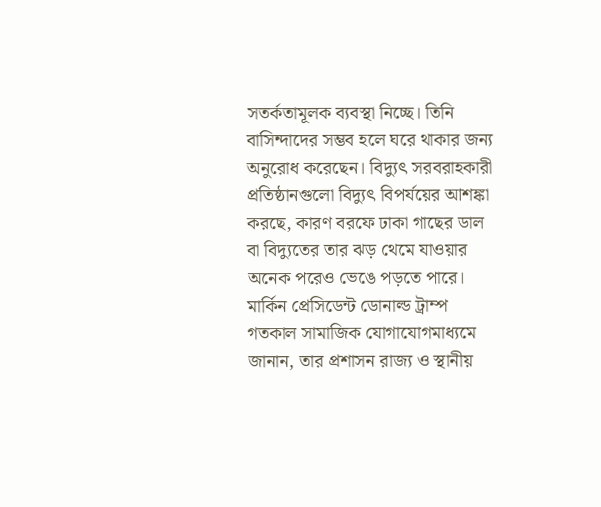সতর্কতামূলক ব্যবস্থা নিচ্ছে। তিনি বাসিন্দাদের সম্ভব হলে ঘরে থাকার জন্য অনুরোধ করেছেন। বিদ্যুৎ সরবরাহকারী প্রতিষ্ঠানগুলো বিদ্যুৎ বিপর্যয়ের আশঙ্কা করছে, কারণ বরফে ঢাকা গাছের ডাল বা বিদ্যুতের তার ঝড় থেমে যাওয়ার অনেক পরেও ভেঙে পড়তে পারে। মার্কিন প্রেসিডেন্ট ডোনাল্ড ট্রাম্প গতকাল সামাজিক যোগাযোগমাধ্যমে জানান, তার প্রশাসন রাজ্য ও স্থানীয়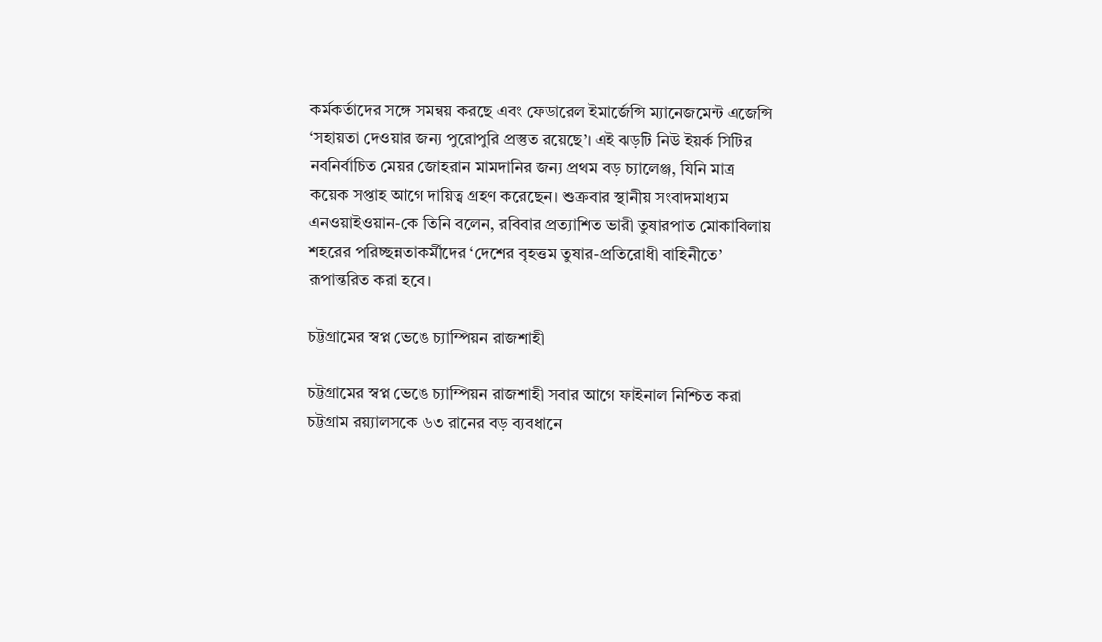কর্মকর্তাদের সঙ্গে সমন্বয় করছে এবং ফেডারেল ইমার্জেন্সি ম্যানেজমেন্ট এজেন্সি ‘সহায়তা দেওয়ার জন্য পুরোপুরি প্রস্তুত রয়েছে’। এই ঝড়টি নিউ ইয়র্ক সিটির নবনির্বাচিত মেয়র জোহরান মামদানির জন্য প্রথম বড় চ্যালেঞ্জ, যিনি মাত্র কয়েক সপ্তাহ আগে দায়িত্ব গ্রহণ করেছেন। শুক্রবার স্থানীয় সংবাদমাধ্যম এনওয়াইওয়ান-কে তিনি বলেন, রবিবার প্রত্যাশিত ভারী তুষারপাত মোকাবিলায় শহরের পরিচ্ছন্নতাকর্মীদের ‘দেশের বৃহত্তম তুষার-প্রতিরোধী বাহিনীতে’ রূপান্তরিত করা হবে।

চট্টগ্রামের স্বপ্ন ভেঙে চ্যাম্পিয়ন রাজশাহী

চট্টগ্রামের স্বপ্ন ভেঙে চ্যাম্পিয়ন রাজশাহী সবার আগে ফাইনাল নিশ্চিত করা চট্টগ্রাম রয়্যালসকে ৬৩ রানের বড় ব্যবধানে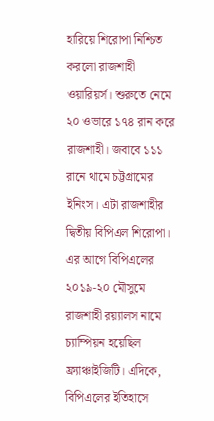হারিয়ে শিরোপা নিশ্চিত করলো রাজশাহী ওয়ারিয়র্স। শুরুতে নেমে ২০ ওভারে ১৭৪ রান করে রাজশাহী। জবাবে ১১১ রানে থামে চট্টগ্রামের ইনিংস। এটা রাজশাহীর দ্বিতীয় বিপিএল শিরোপা। এর আগে বিপিএলের ২০১৯-২০ মৌসুমে রাজশাহী রয়্যালস নামে চ্যাম্পিয়ন হয়েছিল ফ্র্যাঞ্চাইজিটি। এদিকে, বিপিএলের ইতিহাসে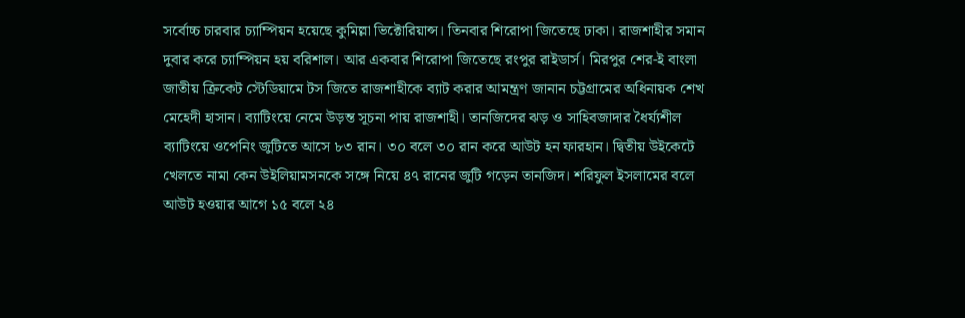সর্বোচ্চ চারবার চ্যাম্পিয়ন হয়েছে কুমিল্লা ভিক্টোরিয়ান্স। তিনবার শিরোপা জিতেছে ঢাকা। রাজশাহীর সমান দুবার করে চ্যাম্পিয়ন হয় বরিশাল। আর একবার শিরোপা জিতেছে রংপুর রাইডার্স। মিরপুর শের-ই বাংলা জাতীয় ক্রিকেট স্টেডিয়ামে টস জিতে রাজশাহীকে ব্যাট করার আমন্ত্রণ জানান চট্টগ্রামের অধিনায়ক শেখ মেহেদী হাসান। ব্যাটিংয়ে নেমে উড়ন্ত সূচনা পায় রাজশাহী। তানজিদের ঝড় ও সাহিবজাদার ধৈর্য্যশীল ব্যাটিংয়ে ওপেনিং জুটিতে আসে ৮৩ রান। ৩০ বলে ৩০ রান করে আউট হন ফারহান। দ্বিতীয় উইকেটে খেলতে নামা কেন উইলিয়ামসনকে সঙ্গে নিয়ে ৪৭ রানের জুটি গড়েন তানজিদ। শরিফুল ইসলামের বলে আউট হওয়ার আগে ১৫ বলে ২৪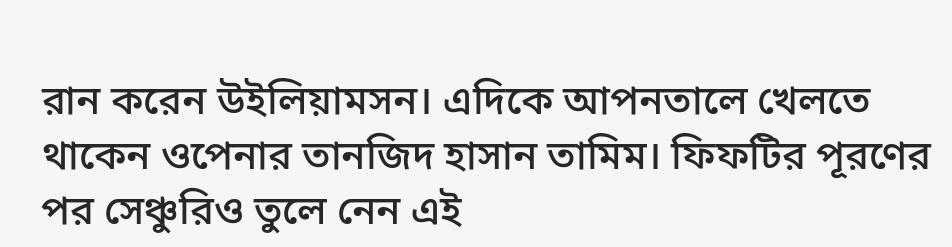রান করেন উইলিয়ামসন। এদিকে আপনতালে খেলতে থাকেন ওপেনার তানজিদ হাসান তামিম। ফিফটির পূরণের পর সেঞ্চুরিও তুলে নেন এই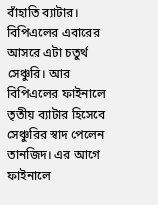বাঁহাতি ব্যাটার। বিপিএলের এবারের আসরে এটা চতুর্থ সেঞ্চুরি। আর বিপিএলের ফাইনালে তৃতীয় ব্যাটার হিসেবে সেঞ্চুরির স্বাদ পেলেন তানজিদ। এর আগে ফাইনালে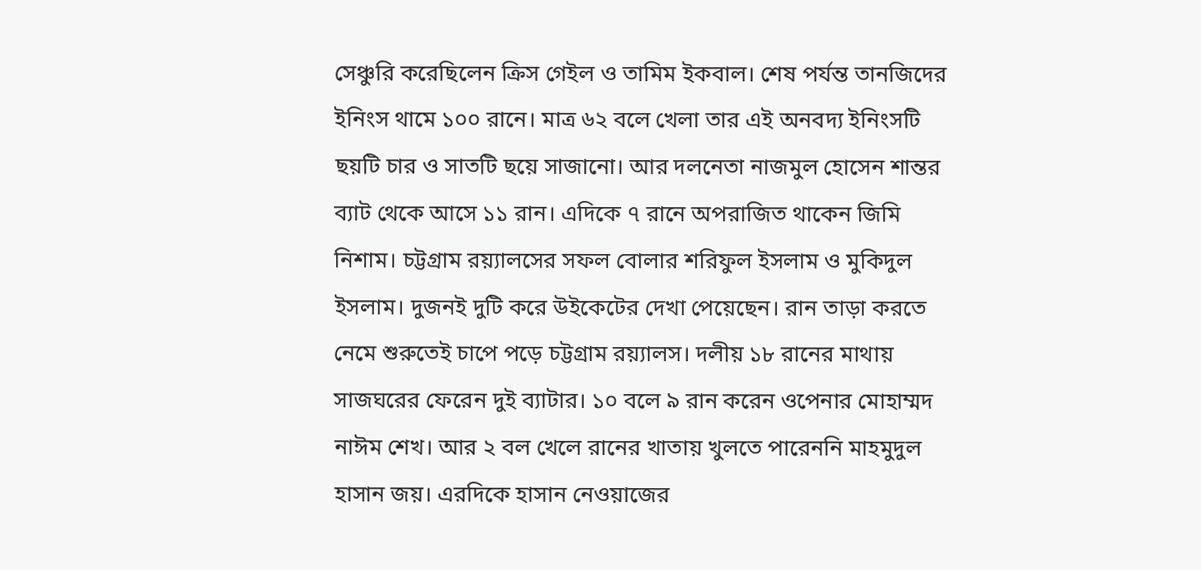সেঞ্চুরি করেছিলেন ক্রিস গেইল ও তামিম ইকবাল। শেষ পর্যন্ত তানজিদের ইনিংস থামে ১০০ রানে। মাত্র ৬২ বলে খেলা তার এই অনবদ্য ইনিংসটি ছয়টি চার ও সাতটি ছয়ে সাজানো। আর দলনেতা নাজমুল হোসেন শান্তর ব্যাট থেকে আসে ১১ রান। এদিকে ৭ রানে অপরাজিত থাকেন জিমি নিশাম। চট্টগ্রাম রয়্যালসের সফল বোলার শরিফুল ইসলাম ও মুকিদুল ইসলাম। দুজনই দুটি করে উইকেটের দেখা পেয়েছেন। রান তাড়া করতে নেমে শুরুতেই চাপে পড়ে চট্টগ্রাম রয়্যালস। দলীয় ১৮ রানের মাথায় সাজঘরের ফেরেন দুই ব্যাটার। ১০ বলে ৯ রান করেন ওপেনার মোহাম্মদ নাঈম শেখ। আর ২ বল খেলে রানের খাতায় খুলতে পারেননি মাহমুদুল হাসান জয়। এরদিকে হাসান নেওয়াজের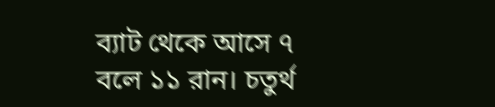ব্যাট থেকে আসে ৭ বলে ১১ রান। চতুর্থ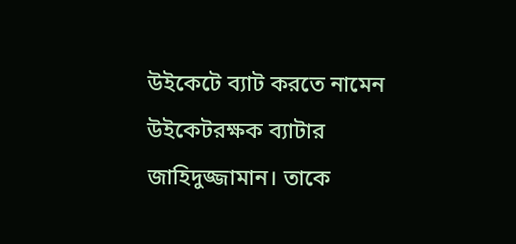উইকেটে ব্যাট করতে নামেন উইকেটরক্ষক ব্যাটার জাহিদুজ্জামান। তাকে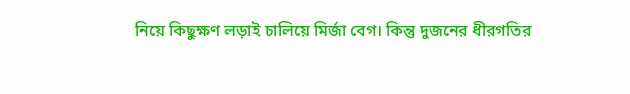নিয়ে কিছুক্ষণ লড়াই চালিয়ে মির্জা বেগ। কিন্তু দুজনের ধীরগতির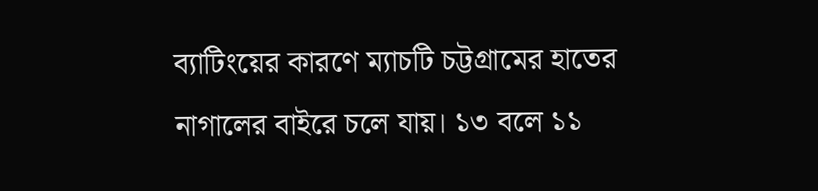ব্যাটিংয়ের কারণে ম্যাচটি চট্টগ্রামের হাতের নাগালের বাইরে চলে যায়। ১৩ বলে ১১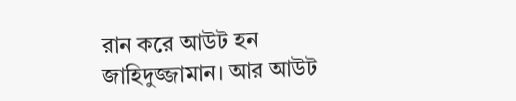রান করে আউট হন জাহিদুজ্জামান। আর আউট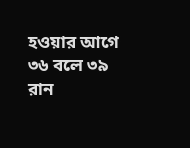হওয়ার আগে ৩৬ বলে ৩৯ রান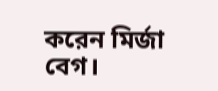করেন মির্জা বেগ।